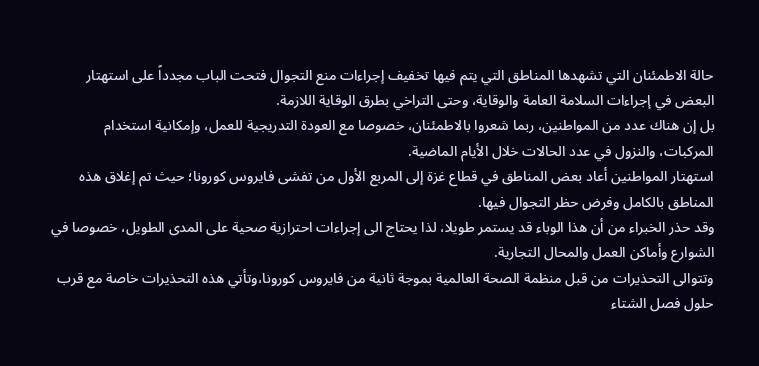حالة الاطمئنان التي تشهدها المناطق التي يتم فيها تخفيف إجراءات منع التجوال فتحت الباب مجدداً على استهتار البعض في إجراءات السلامة العامة والوقاية، وحتى التراخي بطرق الوقاية اللازمة.
بل إن هناك عدد من المواطنين، ربما شعروا بالاطمئنان، خصوصا مع العودة التدريجية للعمل، وإمكانية استخدام المركبات، والنزول في عدد الحالات خلال الأيام الماضية.
استهتار المواطنين أعاد بعض المناطق في قطاع غزة إلى المربع الأول من تفشى فايروس كورونا؛ حيث تم إغلاق هذه المناطق بالكامل وفرض حظر التجوال فيها.
وقد حذر الخبراء من أن هذا الوباء قد يستمر طويلا، لذا يحتاج الى إجراءات احترازية صحية على المدى الطويل، خصوصا في الشوارع وأماكن العمل والمحال التجارية.
وتتوالى التحذيرات من قبل منظمة الصحة العالمية بموجة ثانية من فايروس كورونا،وتأتي هذه التحذيرات خاصة مع قرب حلول فصل الشتاء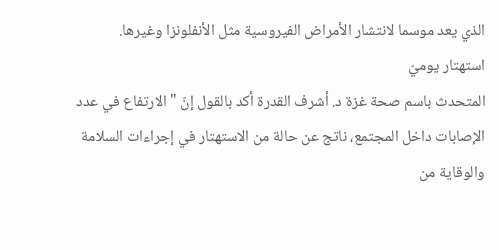الذي يعد موسما لانتشار الأمراض الفيروسية مثل الأنفلونزا وغيرها.
استهتار يوميّ
المتحدث باسم صحة غزة د. أشرف القدرة أكد بالقول إنّ "الارتفاع في عدد الإصابات داخل المجتمع، ناتج عن حالة من الاستهتار في إجراءات السلامة والوقاية من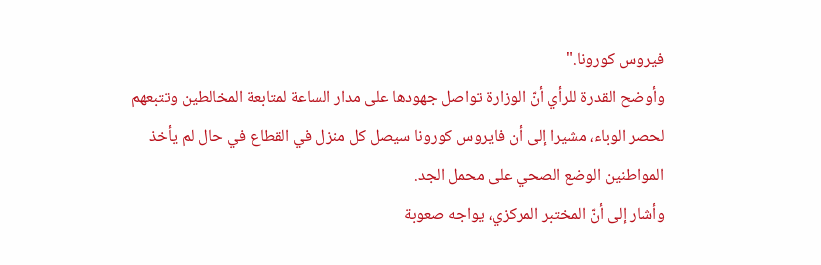فيروس كورونا."
وأوضح القدرة للرأي أنّ الوزارة تواصل جهودها على مدار الساعة لمتابعة المخالطين وتتبعهم لحصر الوباء، مشيرا إلى أن فايروس كورونا سيصل كل منزل في القطاع في حال لم يأخذ المواطنين الوضع الصحي على محمل الجد.
وأشار إلى أنّ المختبر المركزي، يواجه صعوبة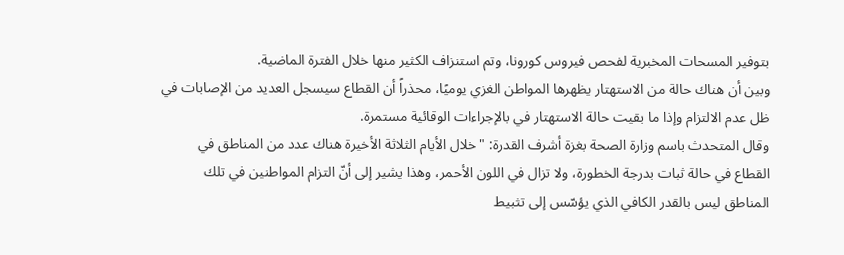بتوفير المسحات المخبرية لفحص فيروس كورونا، وتم استنزاف الكثير منها خلال الفترة الماضية.
وبين أن هناك حالة من الاستهتار يظهرها المواطن الغزي يوميًا، محذراً أن القطاع سيسجل العديد من الإصابات في ظل عدم الالتزام وإذا ما بقيت حالة الاستهتار في بالإجراءات الوقائية مستمرة.
وقال المتحدث باسم وزارة الصحة بغزة أشرف القدرة: "خلال الأيام الثلاثة الأخيرة هناك عدد من المناطق في القطاع في حالة ثبات بدرجة الخطورة، ولا تزال في اللون الأحمر، وهذا يشير إلى أنّ التزام المواطنين في تلك المناطق ليس بالقدر الكافي الذي يؤسّس إلى تثبيط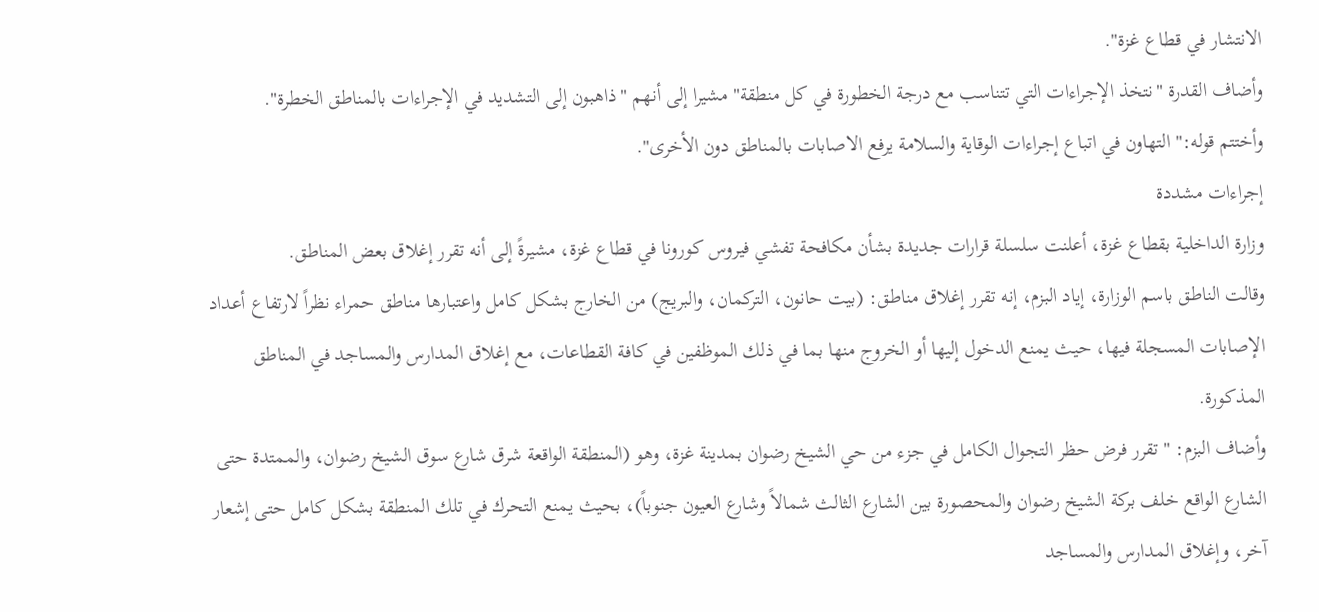الانتشار في قطاع غزة".
وأضاف القدرة "نتخذ الإجراءات التي تتناسب مع درجة الخطورة في كل منطقة" مشيرا إلى أنهم "ذاهبون إلى التشديد في الإجراءات بالمناطق الخطرة".
وأختتم قوله:" التهاون في اتباع إجراءات الوقاية والسلامة يرفع الاصابات بالمناطق دون الأخرى".
إجراءات مشددة
وزارة الداخلية بقطاع غزة، أعلنت سلسلة قرارات جديدة بشأن مكافحة تفشي فيروس كورونا في قطاع غزة، مشيرةً إلى أنه تقرر إغلاق بعض المناطق.
وقالت الناطق باسم الوزارة، إياد البزم، إنه تقرر إغلاق مناطق: (بيت حانون، التركمان، والبريج) من الخارج بشكل كامل واعتبارها مناطق حمراء نظراً لارتفاع أعداد الإصابات المسجلة فيها، حيث يمنع الدخول إليها أو الخروج منها بما في ذلك الموظفين في كافة القطاعات، مع إغلاق المدارس والمساجد في المناطق المذكورة.
وأضاف البزم: "تقرر فرض حظر التجوال الكامل في جزء من حي الشيخ رضوان بمدينة غزة، وهو (المنطقة الواقعة شرق شارع سوق الشيخ رضوان، والممتدة حتى الشارع الواقع خلف بركة الشيخ رضوان والمحصورة بين الشارع الثالث شمالاً وشارع العيون جنوباً)، بحيث يمنع التحرك في تلك المنطقة بشكل كامل حتى إشعار آخر، وإغلاق المدارس والمساجد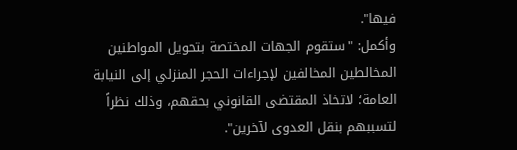فيها".
وأكمل: "ستقوم الجهات المختصة بتحويل المواطنين المخالطين المخالفين لإجراءات الحجر المنزلي إلى النيابة العامة؛ لاتخاذ المقتضى القانوني بحقهم، وذلك نظراً لتسببهم بنقل العدوى لآخرين".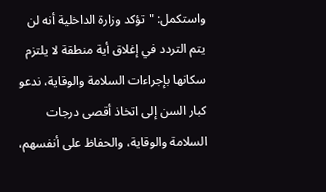واستكمل: "تؤكد وزارة الداخلية أنه لن يتم التردد في إغلاق أية منطقة لا يلتزم سكانها بإجراءات السلامة والوقاية، ندعو كبار السن إلى اتخاذ أقصى درجات السلامة والوقاية، والحفاظ على أنفسهم،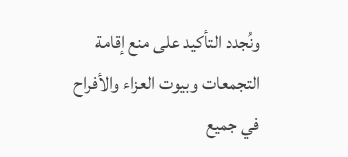ونُجدد التأكيد على منع إقامة التجمعات وبيوت العزاء والأفراح في جميع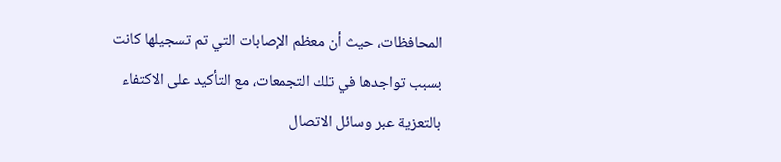المحافظات، حيث أن معظم الإصابات التي تم تسجيلها كانت بسبب تواجدها في تلك التجمعات، مع التأكيد على الاكتفاء بالتعزية عبر وسائل الاتصال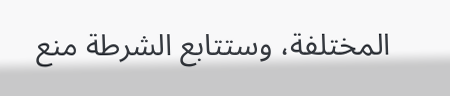المختلفة، وستتابع الشرطة منع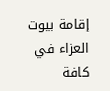إقامة بيوت العزاء في كافة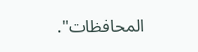المحافظات".